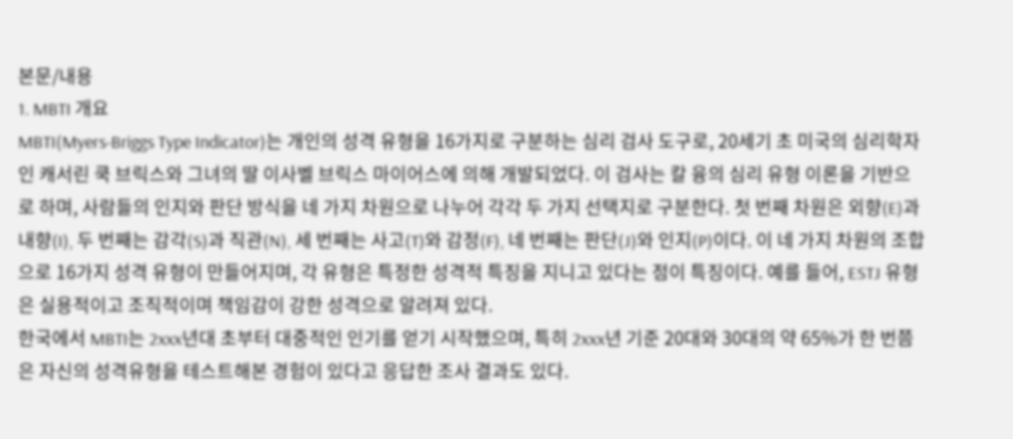본문/내용
1. MBTI 개요
MBTI(Myers-Briggs Type Indicator)는 개인의 성격 유형을 16가지로 구분하는 심리 검사 도구로, 20세기 초 미국의 심리학자인 캐서린 쿡 브릭스와 그녀의 딸 이사벨 브릭스 마이어스에 의해 개발되었다. 이 검사는 칼 융의 심리 유형 이론을 기반으로 하며, 사람들의 인지와 판단 방식을 네 가지 차원으로 나누어 각각 두 가지 선택지로 구분한다. 첫 번째 차원은 외향(E)과 내향(I), 두 번째는 감각(S)과 직관(N), 세 번째는 사고(T)와 감정(F), 네 번째는 판단(J)와 인지(P)이다. 이 네 가지 차원의 조합으로 16가지 성격 유형이 만들어지며, 각 유형은 특정한 성격적 특징을 지니고 있다는 점이 특징이다. 예를 들어, ESTJ 유형은 실용적이고 조직적이며 책임감이 강한 성격으로 알려져 있다.
한국에서 MBTI는 2xxx년대 초부터 대중적인 인기를 얻기 시작했으며, 특히 2xxx년 기준 20대와 30대의 약 65%가 한 번쯤은 자신의 성격유형을 테스트해본 경험이 있다고 응답한 조사 결과도 있다.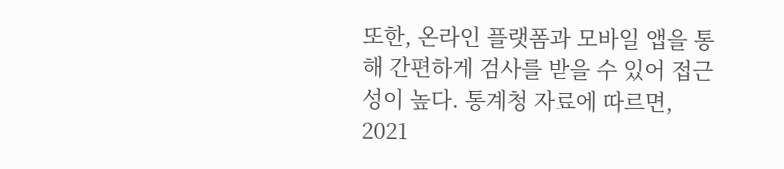또한, 온라인 플랫폼과 모바일 앱을 통해 간편하게 검사를 받을 수 있어 접근성이 높다. 통계청 자료에 따르면, 2021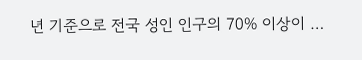년 기준으로 전국 성인 인구의 70% 이상이 …